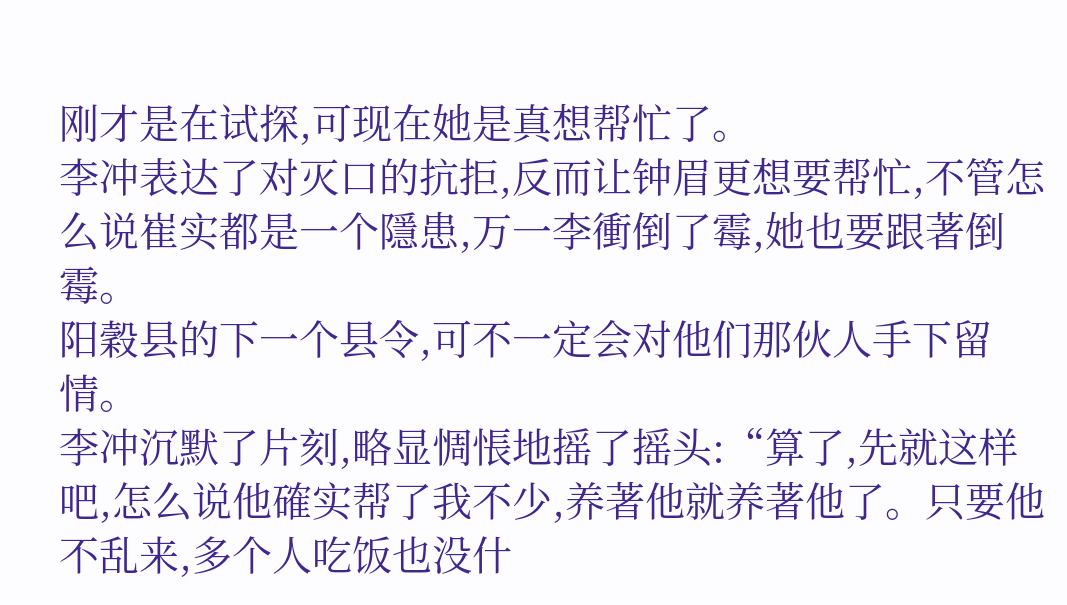刚才是在试探,可现在她是真想帮忙了。
李冲表达了对灭口的抗拒,反而让钟眉更想要帮忙,不管怎么说崔实都是一个隱患,万一李衝倒了霉,她也要跟著倒霉。
阳穀县的下一个县令,可不一定会对他们那伙人手下留情。
李冲沉默了片刻,略显惆悵地摇了摇头:“算了,先就这样吧,怎么说他確实帮了我不少,养著他就养著他了。只要他不乱来,多个人吃饭也没什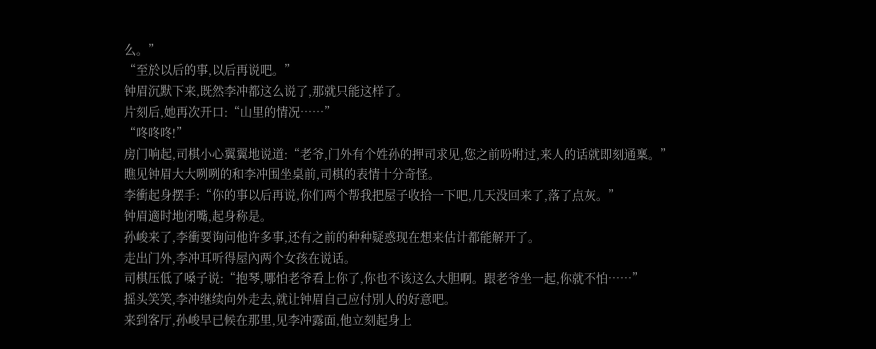么。”
“至於以后的事,以后再说吧。”
钟眉沉默下来,既然李冲都这么说了,那就只能这样了。
片刻后,她再次开口:“山里的情况……”
“咚咚咚!”
房门响起,司棋小心翼翼地说道:“老爷,门外有个姓孙的押司求见,您之前吩咐过,来人的话就即刻通稟。”
瞧见钟眉大大咧咧的和李冲围坐桌前,司棋的表情十分奇怪。
李衝起身摆手:“你的事以后再说,你们两个帮我把屋子收拾一下吧,几天没回来了,落了点灰。”
钟眉適时地闭嘴,起身称是。
孙峻来了,李衝要询问他许多事,还有之前的种种疑惑现在想来估计都能解开了。
走出门外,李冲耳听得屋內两个女孩在说话。
司棋压低了嗓子说:“抱琴,哪怕老爷看上你了,你也不该这么大胆啊。跟老爷坐一起,你就不怕……”
摇头笑笑,李冲继续向外走去,就让钟眉自己应付別人的好意吧。
来到客厅,孙峻早已候在那里,见李冲露面,他立刻起身上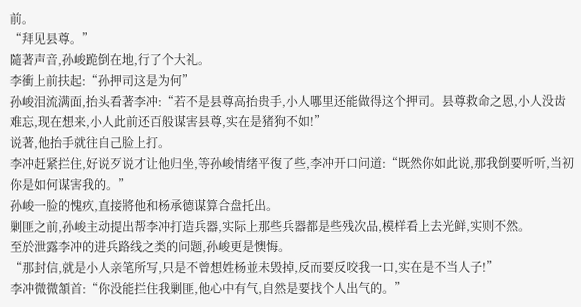前。
“拜见县尊。”
隨著声音,孙峻跪倒在地,行了个大礼。
李衝上前扶起:“孙押司这是为何”
孙峻泪流满面,抬头看著李冲:“若不是县尊高抬贵手,小人哪里还能做得这个押司。县尊救命之恩,小人没齿难忘,现在想来,小人此前还百般谋害县尊,实在是猪狗不如!”
说著,他抬手就往自己脸上打。
李冲赶紧拦住,好说歹说才让他归坐,等孙峻情绪平復了些,李冲开口问道:“既然你如此说,那我倒要听听,当初你是如何谋害我的。”
孙峻一脸的愧疚,直接將他和杨承德谋算合盘托出。
剿匪之前,孙峻主动提出帮李冲打造兵器,实际上那些兵器都是些残次品,模样看上去光鲜,实则不然。
至於泄露李冲的进兵路线之类的问题,孙峻更是懊悔。
“那封信,就是小人亲笔所写,只是不曾想姓杨並未毁掉,反而要反咬我一口,实在是不当人子!”
李冲微微頷首:“你没能拦住我剿匪,他心中有气,自然是要找个人出气的。”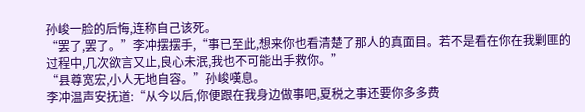孙峻一脸的后悔,连称自己该死。
“罢了,罢了。”李冲摆摆手,“事已至此,想来你也看清楚了那人的真面目。若不是看在你在我剿匪的过程中,几次欲言又止,良心未泯,我也不可能出手救你。”
“县尊宽宏,小人无地自容。”孙峻嘆息。
李冲温声安抚道:“从今以后,你便跟在我身边做事吧,夏税之事还要你多多费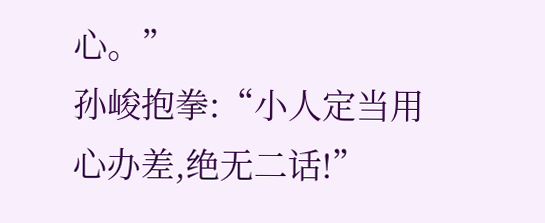心。”
孙峻抱拳:“小人定当用心办差,绝无二话!”